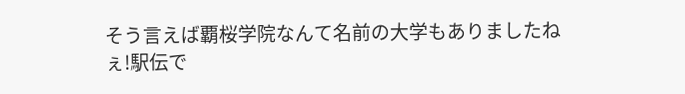そう言えば覇桜学院なんて名前の大学もありましたねぇ!駅伝で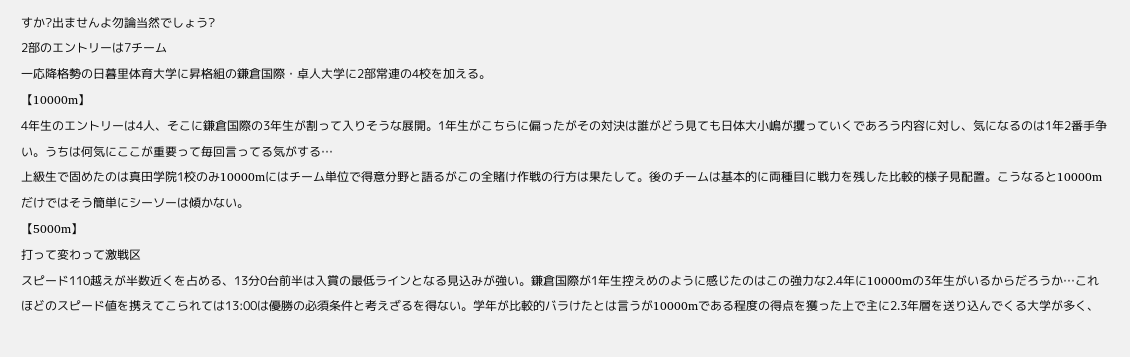すか?出ませんよ勿論当然でしょう?
2部のエントリーは7チーム
一応降格勢の日暮里体育大学に昇格組の鎌倉国際・卓人大学に2部常連の4校を加える。
【10000m】
4年生のエントリーは4人、そこに鎌倉国際の3年生が割って入りそうな展開。1年生がこちらに偏ったがその対決は誰がどう見ても日体大小嶋が攫っていくであろう内容に対し、気になるのは1年2番手争い。うちは何気にここが重要って毎回言ってる気がする…
上級生で固めたのは真田学院1校のみ10000mにはチーム単位で得意分野と語るがこの全賭け作戦の行方は果たして。後のチームは基本的に両種目に戦力を残した比較的様子見配置。こうなると10000mだけではそう簡単にシーソーは傾かない。
【5000m】
打って変わって激戦区
スピード110越えが半数近くを占める、13分0台前半は入賞の最低ラインとなる見込みが強い。鎌倉国際が1年生控えめのように感じたのはこの強力な2.4年に10000mの3年生がいるからだろうか…これほどのスピード値を携えてこられては13:00は優勝の必須条件と考えざるを得ない。学年が比較的バラけたとは言うが10000mである程度の得点を獲った上で主に2.3年層を送り込んでくる大学が多く、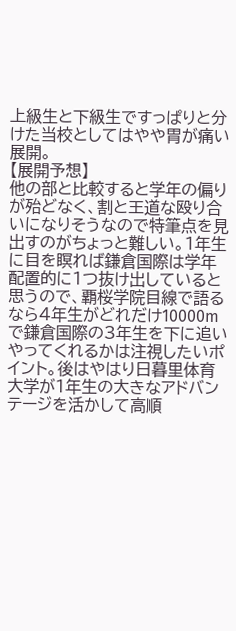上級生と下級生ですっぱりと分けた当校としてはやや胃が痛い展開。
【展開予想】
他の部と比較すると学年の偏りが殆どなく、割と王道な殴り合いになりそうなので特筆点を見出すのがちょっと難しい。1年生に目を瞑れば鎌倉国際は学年配置的に1つ抜け出していると思うので、覇桜学院目線で語るなら4年生がどれだけ10000mで鎌倉国際の3年生を下に追いやってくれるかは注視したいポイント。後はやはり日暮里体育大学が1年生の大きなアドバンテージを活かして高順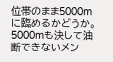位帯のまま5000mに臨めるかどうか。5000mも決して油断できないメン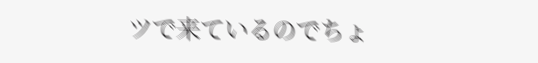ツで来ているのでちょ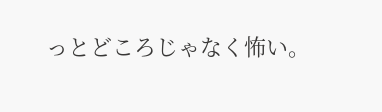っとどころじゃなく怖い。